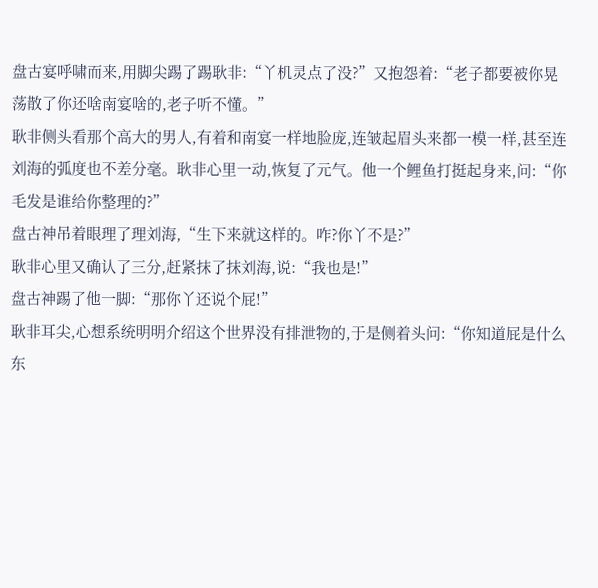盘古宴呼啸而来,用脚尖踢了踢耿非:“丫机灵点了没?”又抱怨着:“老子都要被你晃荡散了你还啥南宴啥的,老子听不懂。”
耿非侧头看那个高大的男人,有着和南宴一样地脸庞,连皱起眉头来都一模一样,甚至连刘海的弧度也不差分毫。耿非心里一动,恢复了元气。他一个鲤鱼打挺起身来,问:“你毛发是谁给你整理的?”
盘古神吊着眼理了理刘海,“生下来就这样的。咋?你丫不是?”
耿非心里又确认了三分,赶紧抹了抹刘海,说:“我也是!”
盘古神踢了他一脚:“那你丫还说个屁!”
耿非耳尖,心想系统明明介绍这个世界没有排泄物的,于是侧着头问:“你知道屁是什么东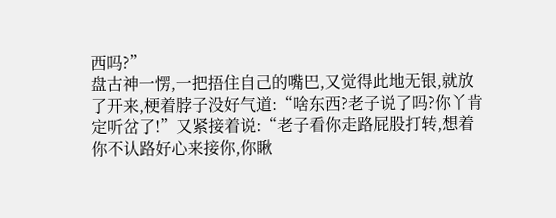西吗?”
盘古神一愣,一把捂住自己的嘴巴,又觉得此地无银,就放了开来,梗着脖子没好气道:“啥东西?老子说了吗?你丫肯定听岔了!”又紧接着说:“老子看你走路屁股打转,想着你不认路好心来接你,你瞅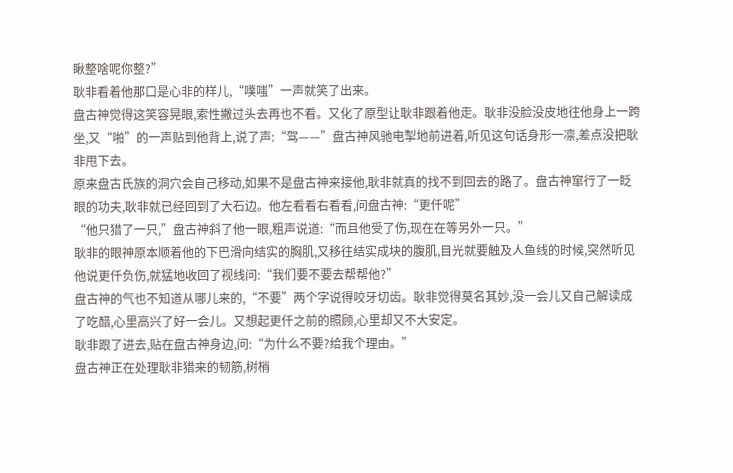瞅整啥呢你整?”
耿非看着他那口是心非的样儿,“噗嗤”一声就笑了出来。
盘古神觉得这笑容晃眼,索性撇过头去再也不看。又化了原型让耿非跟着他走。耿非没脸没皮地往他身上一跨坐,又“啪”的一声贴到他背上,说了声:“驾——”盘古神风驰电掣地前进着,听见这句话身形一凛,差点没把耿非甩下去。
原来盘古氏族的洞穴会自己移动,如果不是盘古神来接他,耿非就真的找不到回去的路了。盘古神窜行了一眨眼的功夫,耿非就已经回到了大石边。他左看看右看看,问盘古神:“更仟呢”
“他只猎了一只,”盘古神斜了他一眼,粗声说道:“而且他受了伤,现在在等另外一只。”
耿非的眼神原本顺着他的下巴滑向结实的胸肌,又移往结实成块的腹肌,目光就要触及人鱼线的时候,突然听见他说更仟负伤,就猛地收回了视线问:“我们要不要去帮帮他?”
盘古神的气也不知道从哪儿来的,“不要”两个字说得咬牙切齿。耿非觉得莫名其妙,没一会儿又自己解读成了吃醋,心里高兴了好一会儿。又想起更仟之前的照顾,心里却又不大安定。
耿非跟了进去,贴在盘古神身边,问:“为什么不要?给我个理由。”
盘古神正在处理耿非猎来的韧筋,树梢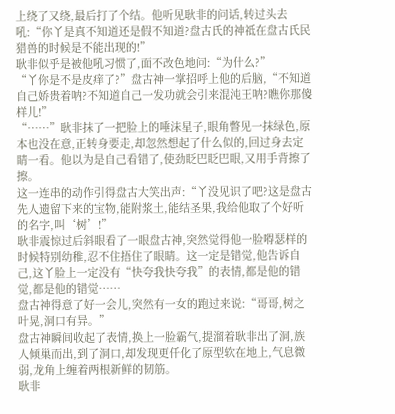上绕了又绕,最后打了个结。他听见耿非的问话,转过头去吼:“你丫是真不知道还是假不知道?盘古氏的神祗在盘古氏民猎兽的时候是不能出现的!”
耿非似乎是被他吼习惯了,面不改色地问:“为什么?”
“丫你是不是皮痒了?”盘古神一掌招呼上他的后脑,“不知道自己娇贵着呐?不知道自己一发功就会引来混沌王呐?瞧你那傻样儿!”
“……”耿非抹了一把脸上的唾沫星子,眼角瞥见一抹绿色,原本也没在意,正转身要走,却忽然想起了什么似的,回过身去定睛一看。他以为是自己看错了,使劲眨巴眨巴眼,又用手背擦了擦。
这一连串的动作引得盘古大笑出声:“丫没见识了吧?这是盘古先人遗留下来的宝物,能附浆土,能结圣果,我给他取了个好听的名字,叫‘树’!”
耿非震惊过后斜眼看了一眼盘古神,突然觉得他一脸嘚瑟样的时候特别幼稚,忍不住捂住了眼睛。这一定是错觉,他告诉自己,这丫脸上一定没有“快夸我快夸我”的表情,都是他的错觉,都是他的错觉……
盘古神得意了好一会儿,突然有一女的跑过来说:“哥哥,树之叶晃,洞口有异。”
盘古神瞬间收起了表情,换上一脸霸气,提溜着耿非出了洞,族人倾巢而出,到了洞口,却发现更仟化了原型软在地上,气息微弱,龙角上缠着两根新鲜的韧筋。
耿非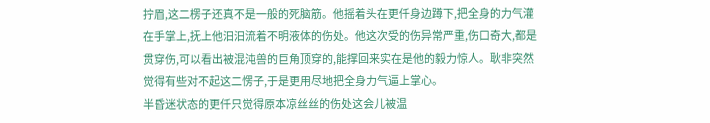拧眉,这二楞子还真不是一般的死脑筋。他摇着头在更仟身边蹲下,把全身的力气灌在手掌上,抚上他汨汨流着不明液体的伤处。他这次受的伤异常严重,伤口奇大,都是贯穿伤,可以看出被混沌兽的巨角顶穿的,能撑回来实在是他的毅力惊人。耿非突然觉得有些对不起这二愣子,于是更用尽地把全身力气逼上掌心。
半昏迷状态的更仟只觉得原本凉丝丝的伤处这会儿被温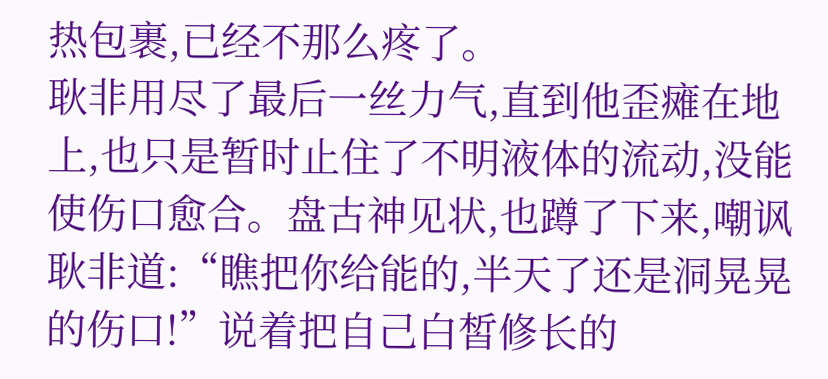热包裹,已经不那么疼了。
耿非用尽了最后一丝力气,直到他歪瘫在地上,也只是暂时止住了不明液体的流动,没能使伤口愈合。盘古神见状,也蹲了下来,嘲讽耿非道:“瞧把你给能的,半天了还是洞晃晃的伤口!”说着把自己白皙修长的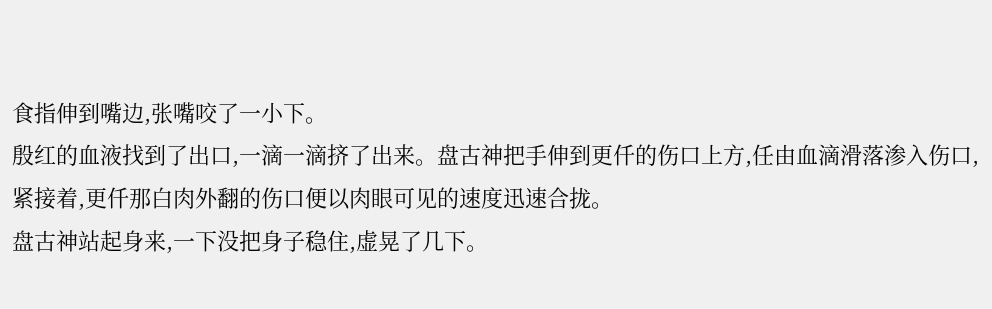食指伸到嘴边,张嘴咬了一小下。
殷红的血液找到了出口,一滴一滴挤了出来。盘古神把手伸到更仟的伤口上方,任由血滴滑落渗入伤口,紧接着,更仟那白肉外翻的伤口便以肉眼可见的速度迅速合拢。
盘古神站起身来,一下没把身子稳住,虚晃了几下。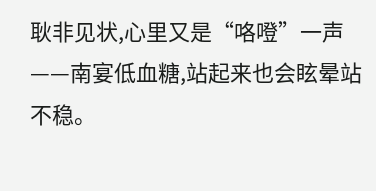耿非见状,心里又是“咯噔”一声——南宴低血糖,站起来也会眩晕站不稳。